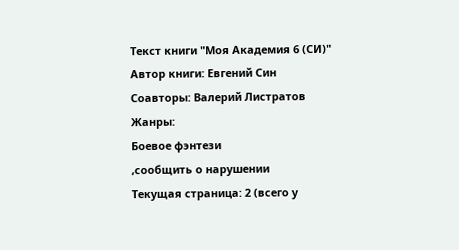Текст книги "Моя Академия 6 (СИ)"
Автор книги: Евгений Син
Соавторы: Валерий Листратов
Жанры:
Боевое фэнтези
,сообщить о нарушении
Текущая страница: 2 (всего у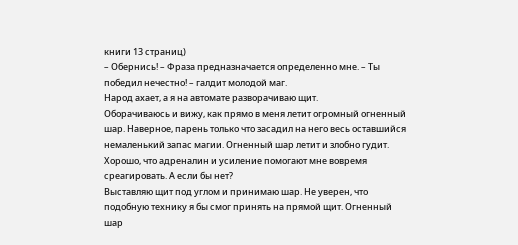книги 13 страниц)
– Обернись! – Фраза предназначается определенно мне. – Ты победил нечестно! – галдит молодой маг.
Народ ахает, а я на автомате разворачиваю щит.
Оборачиваюсь и вижу, как прямо в меня летит огромный огненный шар. Наверное, парень только что засадил на него весь оставшийся немаленький запас магии. Огненный шар летит и злобно гудит.
Хорошо, что адреналин и усиление помогают мне вовремя среагировать. А если бы нет?
Выставляю щит под углом и принимаю шар. Не уверен, что подобную технику я бы смог принять на прямой щит. Огненный шар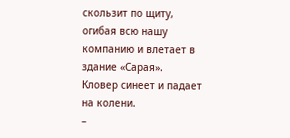скользит по щиту, огибая всю нашу компанию и влетает в здание «Сарая».
Кловер синеет и падает на колени.
–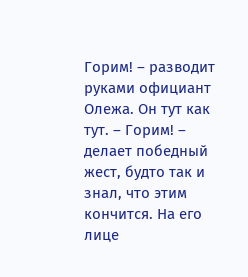Горим! – разводит руками официант Олежа. Он тут как тут. – Горим! – делает победный жест, будто так и знал, что этим кончится. На его лице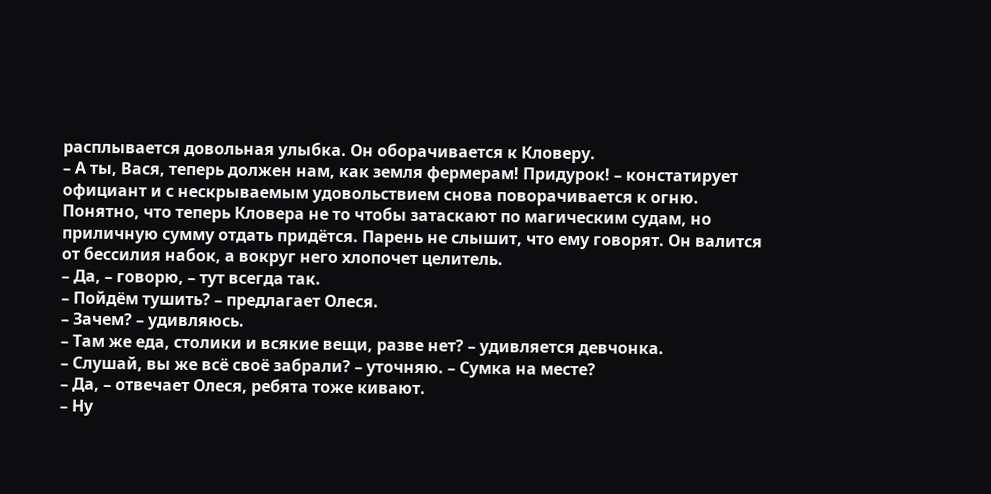расплывается довольная улыбка. Он оборачивается к Кловеру.
– А ты, Вася, теперь должен нам, как земля фермерам! Придурок! – констатирует официант и с нескрываемым удовольствием снова поворачивается к огню.
Понятно, что теперь Кловера не то чтобы затаскают по магическим судам, но приличную сумму отдать придётся. Парень не слышит, что ему говорят. Он валится от бессилия набок, а вокруг него хлопочет целитель.
– Да, – говорю, – тут всегда так.
– Пойдём тушить? – предлагает Олеся.
– Зачем? – удивляюсь.
– Там же еда, столики и всякие вещи, разве нет? – удивляется девчонка.
– Слушай, вы же всё своё забрали? – уточняю. – Сумка на месте?
– Да, – отвечает Олеся, ребята тоже кивают.
– Ну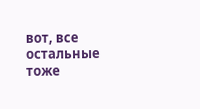вот, все остальные тоже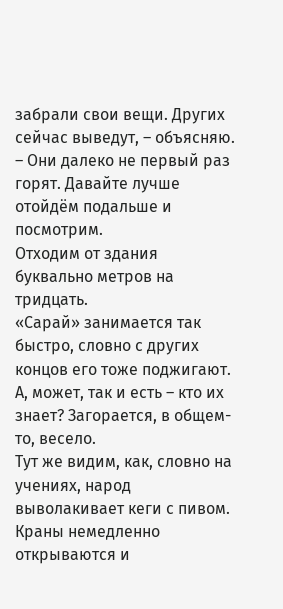забрали свои вещи. Других сейчас выведут, – объясняю. – Они далеко не первый раз горят. Давайте лучше отойдём подальше и посмотрим.
Отходим от здания буквально метров на тридцать.
«Сарай» занимается так быстро, словно с других концов его тоже поджигают. А, может, так и есть – кто их знает? Загорается, в общем-то, весело.
Тут же видим, как, словно на учениях, народ выволакивает кеги с пивом. Краны немедленно открываются и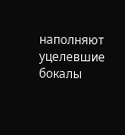наполняют уцелевшие бокалы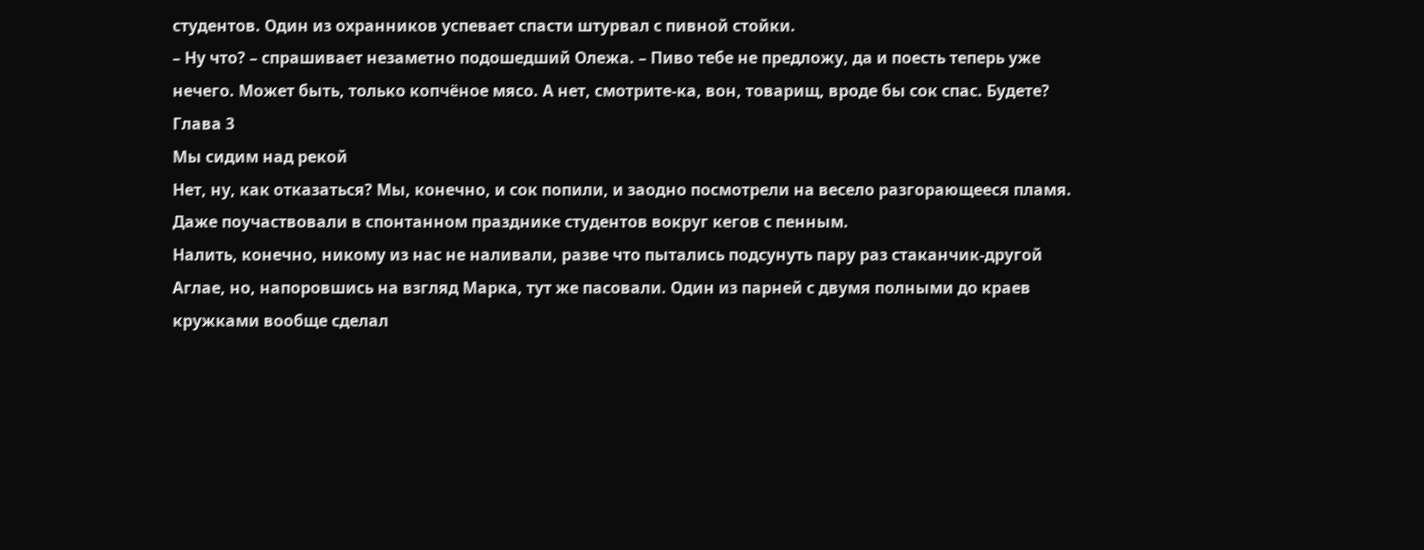студентов. Один из охранников успевает спасти штурвал с пивной стойки.
– Ну что? – спрашивает незаметно подошедший Олежа. – Пиво тебе не предложу, да и поесть теперь уже нечего. Может быть, только копчёное мясо. А нет, смотрите-ка, вон, товарищ, вроде бы сок спас. Будете?
Глава 3
Мы сидим над рекой
Нет, ну, как отказаться? Мы, конечно, и сок попили, и заодно посмотрели на весело разгорающееся пламя. Даже поучаствовали в спонтанном празднике студентов вокруг кегов с пенным.
Налить, конечно, никому из нас не наливали, разве что пытались подсунуть пару раз стаканчик-другой Аглае, но, напоровшись на взгляд Марка, тут же пасовали. Один из парней с двумя полными до краев кружками вообще сделал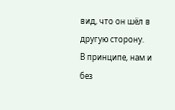вид, что он шёл в другую сторону.
В принципе, нам и без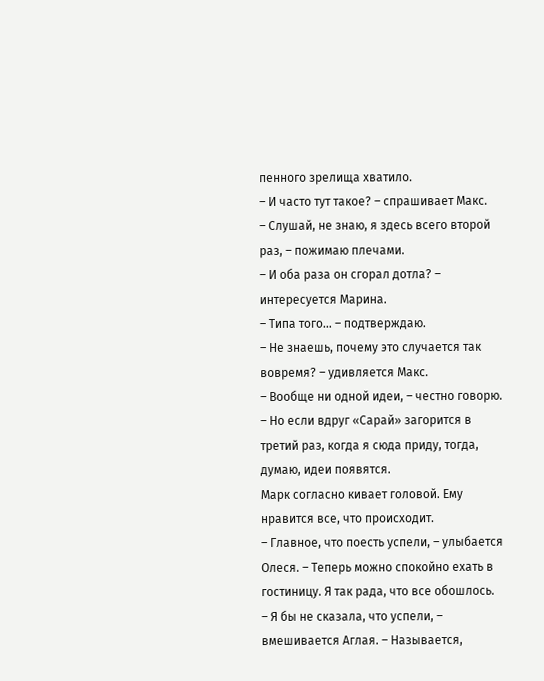пенного зрелища хватило.
– И часто тут такое? – спрашивает Макс.
– Слушай, не знаю, я здесь всего второй раз, – пожимаю плечами.
– И оба раза он сгорал дотла? – интересуется Марина.
– Типа того… – подтверждаю.
– Не знаешь, почему это случается так вовремя? – удивляется Макс.
– Вообще ни одной идеи, – честно говорю. – Но если вдруг «Сарай» загорится в третий раз, когда я сюда приду, тогда, думаю, идеи появятся.
Марк согласно кивает головой. Ему нравится все, что происходит.
– Главное, что поесть успели, – улыбается Олеся. – Теперь можно спокойно ехать в гостиницу. Я так рада, что все обошлось.
– Я бы не сказала, что успели, – вмешивается Аглая. – Называется,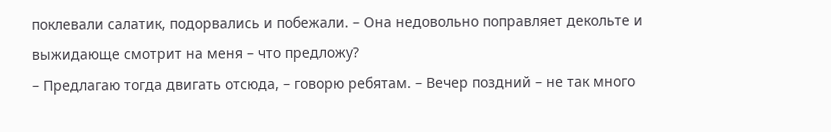поклевали салатик, подорвались и побежали. – Она недовольно поправляет декольте и выжидающе смотрит на меня – что предложу?
– Предлагаю тогда двигать отсюда, – говорю ребятам. – Вечер поздний – не так много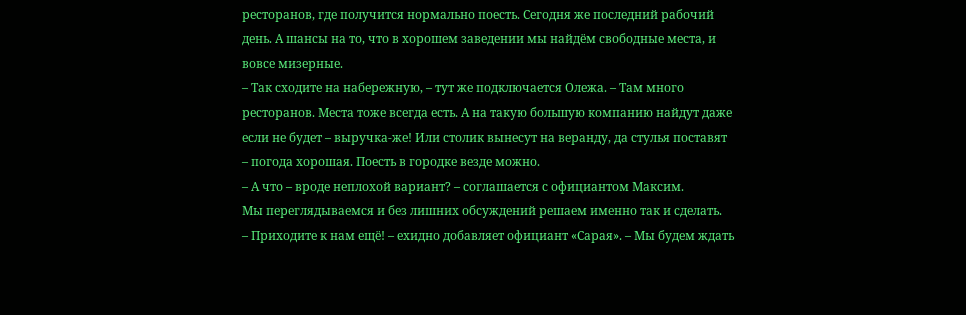ресторанов, где получится нормально поесть. Сегодня же последний рабочий день. А шансы на то, что в хорошем заведении мы найдём свободные места, и вовсе мизерные.
– Так сходите на набережную, – тут же подключается Олежа. – Там много ресторанов. Места тоже всегда есть. А на такую большую компанию найдут даже если не будет – выручка-же! Или столик вынесут на веранду, да стулья поставят – погода хорошая. Поесть в городке везде можно.
– А что – вроде неплохой вариант? – соглашается с официантом Максим.
Мы переглядываемся и без лишних обсуждений решаем именно так и сделать.
– Приходите к нам ещё! – ехидно добавляет официант «Сарая». – Мы будем ждать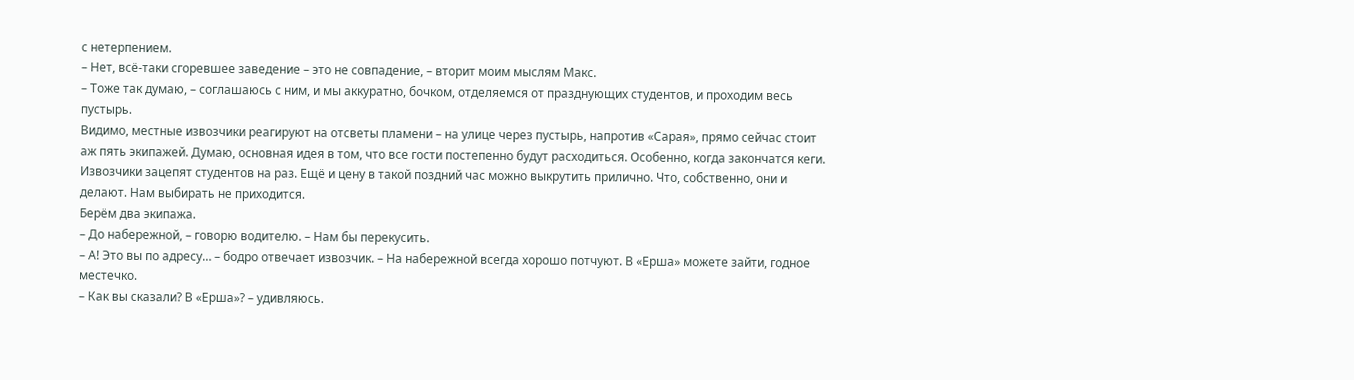с нетерпением.
– Нет, всё-таки сгоревшее заведение – это не совпадение, – вторит моим мыслям Макс.
– Тоже так думаю, – соглашаюсь с ним, и мы аккуратно, бочком, отделяемся от празднующих студентов, и проходим весь пустырь.
Видимо, местные извозчики реагируют на отсветы пламени – на улице через пустырь, напротив «Сарая», прямо сейчас стоит аж пять экипажей. Думаю, основная идея в том, что все гости постепенно будут расходиться. Особенно, когда закончатся кеги. Извозчики зацепят студентов на раз. Ещё и цену в такой поздний час можно выкрутить прилично. Что, собственно, они и делают. Нам выбирать не приходится.
Берём два экипажа.
– До набережной, – говорю водителю. – Нам бы перекусить.
– А! Это вы по адресу… – бодро отвечает извозчик. – На набережной всегда хорошо потчуют. В «Ерша» можете зайти, годное местечко.
– Как вы сказали? В «Ерша»? – удивляюсь.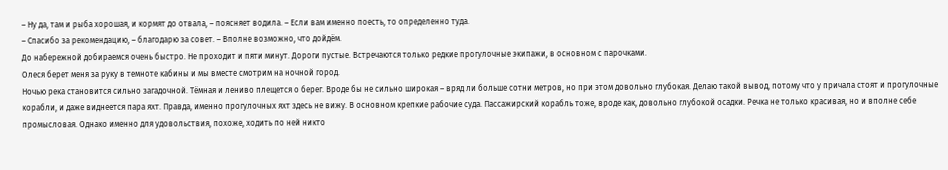– Ну да, там и рыба хорошая, и кормят до отвала, – поясняет водила. – Если вам именно поесть, то определенно туда.
– Спасибо за рекомендацию, – благодарю за совет. – Вполне возможно, что дойдём.
До набережной добираемся очень быстро. Не проходит и пяти минут. Дороги пустые. Встречаются только редкие прогулочные экипажи, в основном с парочками.
Олеся берет меня за руку в темноте кабины и мы вместе смотрим на ночной город.
Ночью река становится сильно загадочной. Тёмная и лениво плещется о берег. Вроде бы не сильно широкая – вряд ли больше сотни метров, но при этом довольно глубокая. Делаю такой вывод, потому что у причала стоят и прогулочные корабли, и даже виднеется пара яхт. Правда, именно прогулочных яхт здесь не вижу. В основном крепкие рабочие суда. Пассажирский корабль тоже, вроде как, довольно глубокой осадки. Речка не только красивая, но и вполне себе промысловая. Однако именно для удовольствия, похоже, ходить по ней никто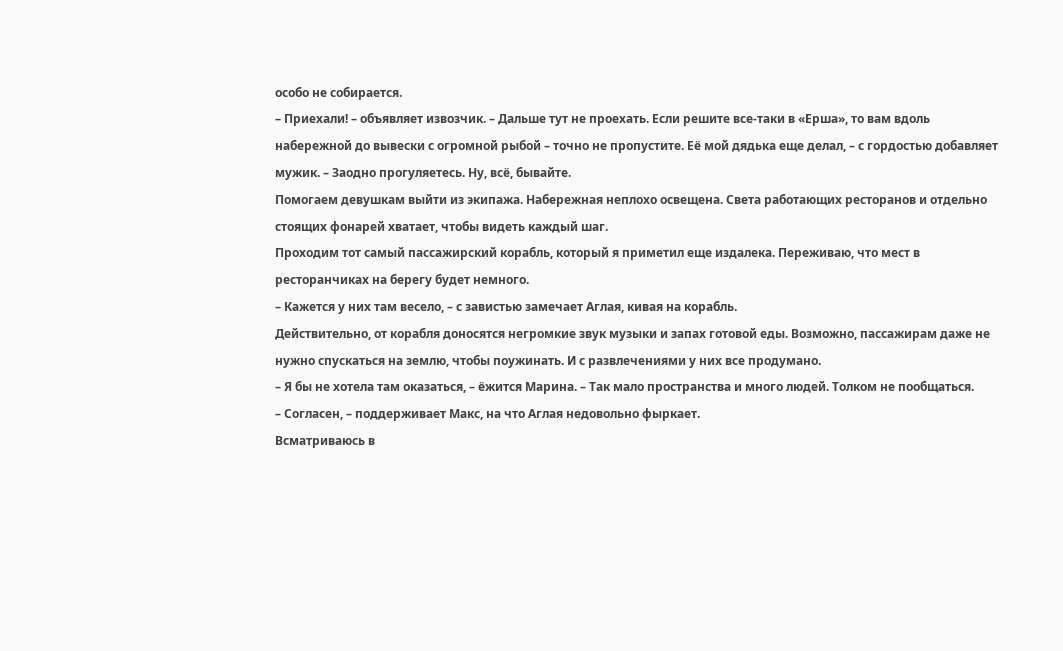особо не собирается.
– Приехали! – объявляет извозчик. – Дальше тут не проехать. Если решите все-таки в «Ерша», то вам вдоль набережной до вывески с огромной рыбой – точно не пропустите. Её мой дядька еще делал, – с гордостью добавляет мужик. – Заодно прогуляетесь. Ну, всё, бывайте.
Помогаем девушкам выйти из экипажа. Набережная неплохо освещена. Света работающих ресторанов и отдельно стоящих фонарей хватает, чтобы видеть каждый шаг.
Проходим тот самый пассажирский корабль, который я приметил еще издалека. Переживаю, что мест в ресторанчиках на берегу будет немного.
– Кажется у них там весело, – с завистью замечает Аглая, кивая на корабль.
Действительно, от корабля доносятся негромкие звук музыки и запах готовой еды. Возможно, пассажирам даже не нужно спускаться на землю, чтобы поужинать. И с развлечениями у них все продумано.
– Я бы не хотела там оказаться, – ёжится Марина. – Так мало пространства и много людей. Толком не пообщаться.
– Согласен, – поддерживает Макс, на что Аглая недовольно фыркает.
Всматриваюсь в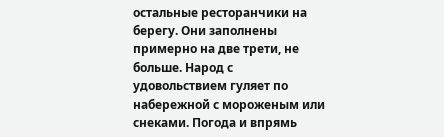остальные ресторанчики на берегу. Они заполнены примерно на две трети, не больше. Народ с удовольствием гуляет по набережной с мороженым или снеками. Погода и впрямь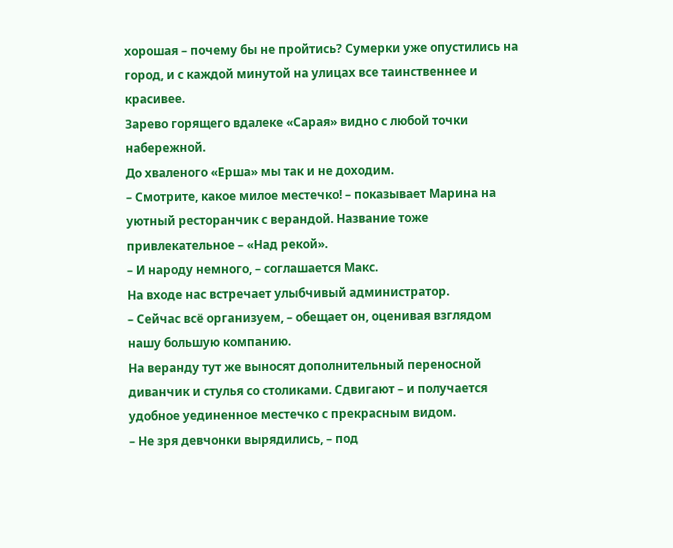хорошая – почему бы не пройтись? Сумерки уже опустились на город, и с каждой минутой на улицах все таинственнее и красивее.
Зарево горящего вдалеке «Сарая» видно с любой точки набережной.
До хваленого «Ерша» мы так и не доходим.
– Смотрите, какое милое местечко! – показывает Марина на уютный ресторанчик с верандой. Название тоже привлекательное – «Над рекой».
– И народу немного, – соглашается Макс.
На входе нас встречает улыбчивый администратор.
– Сейчас всё организуем, – обещает он, оценивая взглядом нашу большую компанию.
На веранду тут же выносят дополнительный переносной диванчик и стулья со столиками. Сдвигают – и получается удобное уединенное местечко с прекрасным видом.
– Не зря девчонки вырядились, – под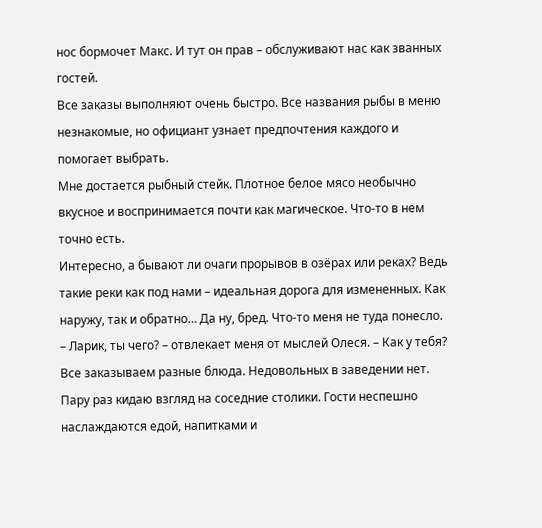нос бормочет Макс. И тут он прав – обслуживают нас как званных гостей.
Все заказы выполняют очень быстро. Все названия рыбы в меню незнакомые, но официант узнает предпочтения каждого и помогает выбрать.
Мне достается рыбный стейк. Плотное белое мясо необычно вкусное и воспринимается почти как магическое. Что-то в нем точно есть.
Интересно, а бывают ли очаги прорывов в озёрах или реках? Ведь такие реки как под нами – идеальная дорога для измененных. Как наружу, так и обратно… Да ну, бред. Что-то меня не туда понесло.
– Ларик, ты чего? – отвлекает меня от мыслей Олеся. – Как у тебя?
Все заказываем разные блюда. Недовольных в заведении нет. Пару раз кидаю взгляд на соседние столики. Гости неспешно наслаждаются едой, напитками и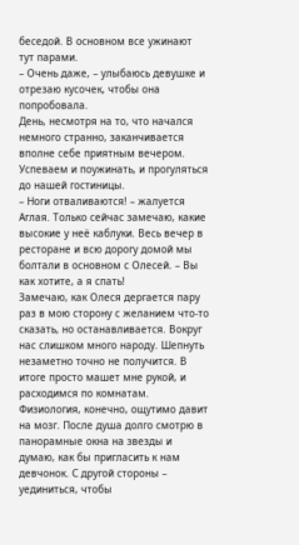беседой. В основном все ужинают тут парами.
– Очень даже, – улыбаюсь девушке и отрезаю кусочек, чтобы она попробовала.
День, несмотря на то, что начался немного странно, заканчивается вполне себе приятным вечером. Успеваем и поужинать, и прогуляться до нашей гостиницы.
– Ноги отваливаются! – жалуется Аглая. Только сейчас замечаю, какие высокие у неё каблуки. Весь вечер в ресторане и всю дорогу домой мы болтали в основном с Олесей. – Вы как хотите, а я спать!
Замечаю, как Олеся дергается пару раз в мою сторону с желанием что-то сказать, но останавливается. Вокруг нас слишком много народу. Шепнуть незаметно точно не получится. В итоге просто машет мне рукой, и расходимся по комнатам.
Физиология, конечно, ощутимо давит на мозг. После душа долго смотрю в панорамные окна на звезды и думаю, как бы пригласить к нам девчонок. С другой стороны – уединиться, чтобы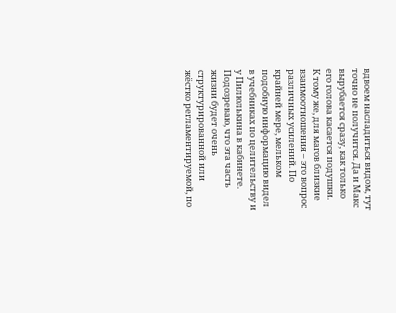вдвоем насладиться видом, тут точно не получится. Да и Макс вырубается сразу, как только его голова касается подушки.
К тому же, для магов близкие взаимоотношения – это вопрос различных усилений. По крайней мере, мельком подобную информацию видел в учебниках по целительству и у Пилюлькина в кабинете. Подозреваю, что эта часть жизни будет очень структурированной или жёстко регламентируемой, по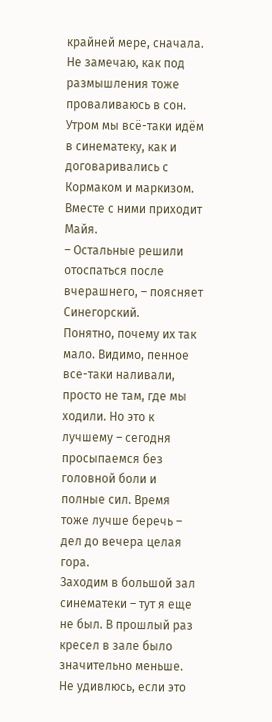крайней мере, сначала.
Не замечаю, как под размышления тоже проваливаюсь в сон.
Утром мы всё-таки идём в синематеку, как и договаривались с Кормаком и маркизом. Вместе с ними приходит Майя.
– Остальные решили отоспаться после вчерашнего, – поясняет Синегорский.
Понятно, почему их так мало. Видимо, пенное все-таки наливали, просто не там, где мы ходили. Но это к лучшему – сегодня просыпаемся без головной боли и полные сил. Время тоже лучше беречь – дел до вечера целая гора.
Заходим в большой зал синематеки – тут я еще не был. В прошлый раз кресел в зале было значительно меньше. Не удивлюсь, если это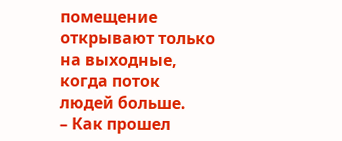помещение открывают только на выходные, когда поток людей больше.
– Как прошел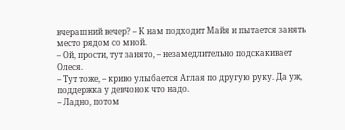вчерашний вечер? – К нам подходит Майя и пытается занять место рядом со мной.
– Ой, прости, тут занято, – незамедлительно подскакивает Олеся.
– Тут тоже, – криво улыбается Аглая по другую руку. Да уж, поддержка у девчонок что надо.
– Ладно, потом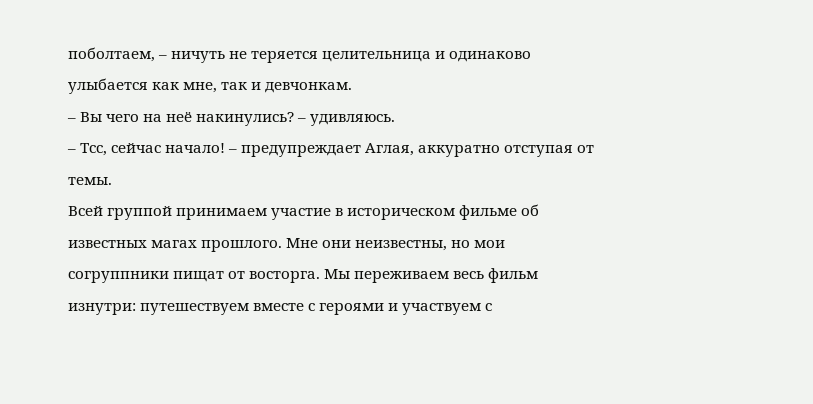поболтаем, – ничуть не теряется целительница и одинаково улыбается как мне, так и девчонкам.
– Вы чего на неё накинулись? – удивляюсь.
– Тсс, сейчас начало! – предупреждает Аглая, аккуратно отступая от темы.
Всей группой принимаем участие в историческом фильме об известных магах прошлого. Мне они неизвестны, но мои согруппники пищат от восторга. Мы переживаем весь фильм изнутри: путешествуем вместе с героями и участвуем с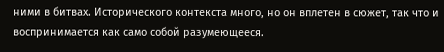ними в битвах. Исторического контекста много, но он вплетен в сюжет, так что и воспринимается как само собой разумеющееся.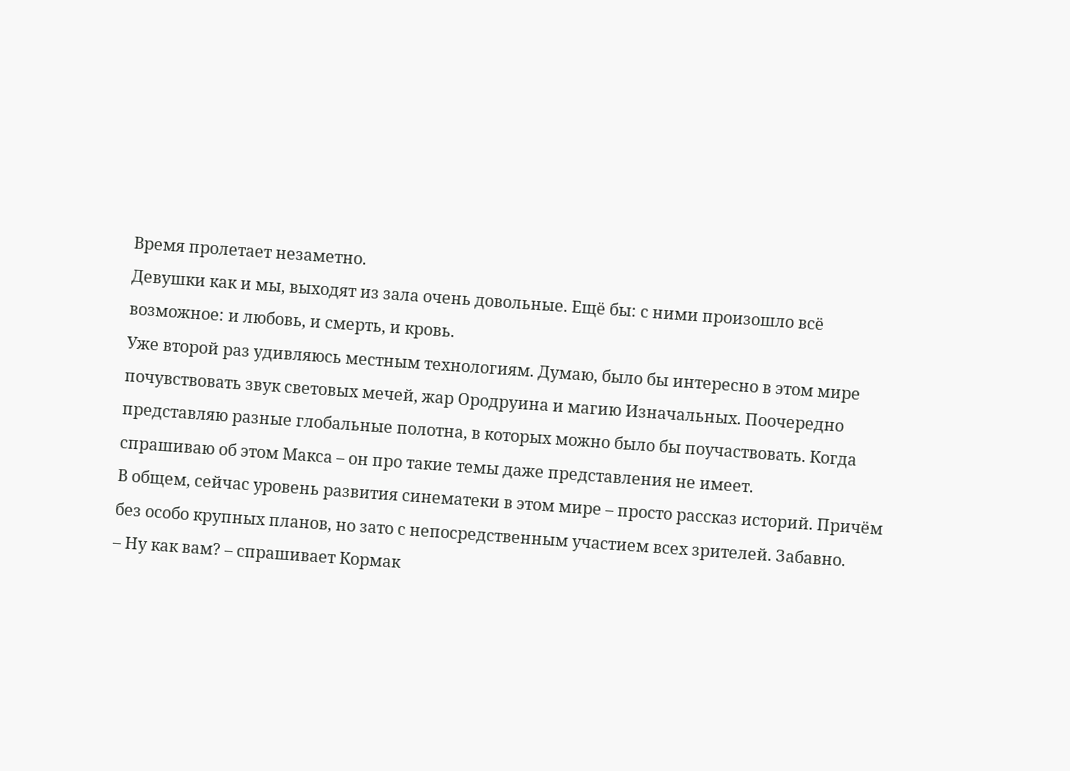Время пролетает незаметно.
Девушки как и мы, выходят из зала очень довольные. Ещё бы: с ними произошло всё возможное: и любовь, и смерть, и кровь.
Уже второй раз удивляюсь местным технологиям. Думаю, было бы интересно в этом мире почувствовать звук световых мечей, жар Ородруина и магию Изначальных. Поочередно представляю разные глобальные полотна, в которых можно было бы поучаствовать. Когда спрашиваю об этом Макса – он про такие темы даже представления не имеет.
В общем, сейчас уровень развития синематеки в этом мире – просто рассказ историй. Причём без особо крупных планов, но зато с непосредственным участием всех зрителей. Забавно.
– Ну как вам? – спрашивает Кормак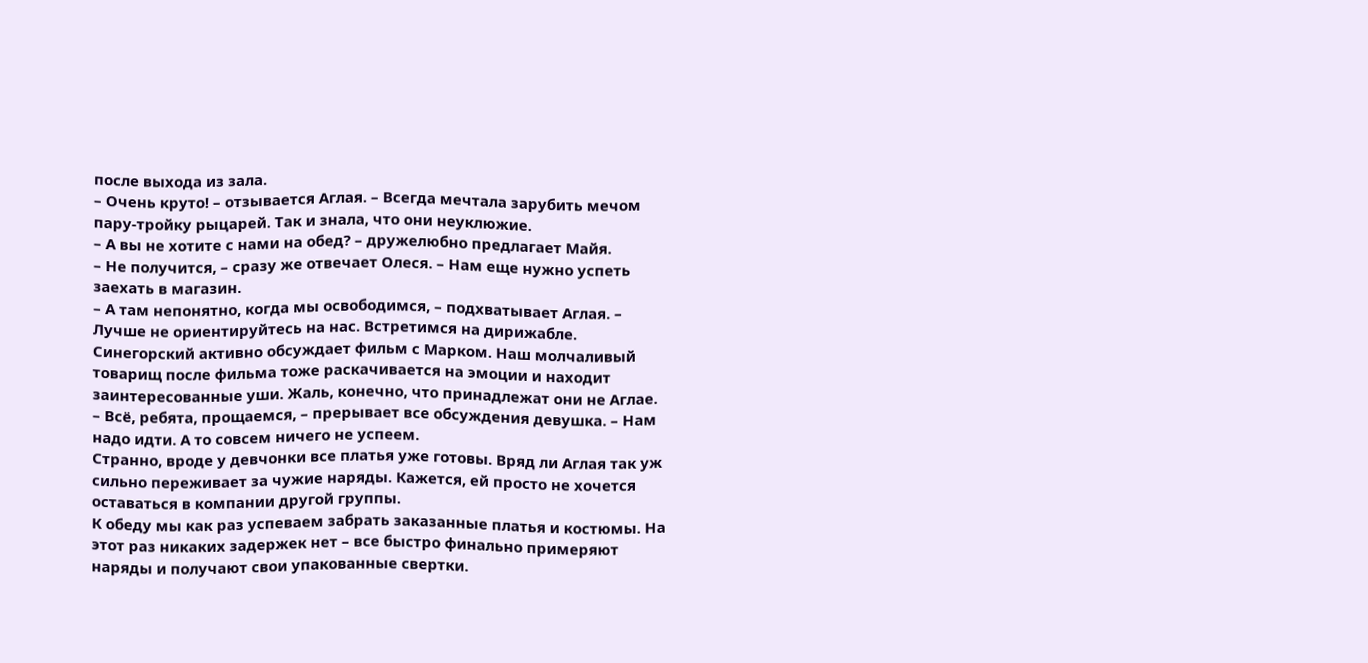после выхода из зала.
– Очень круто! – отзывается Аглая. – Всегда мечтала зарубить мечом пару-тройку рыцарей. Так и знала, что они неуклюжие.
– А вы не хотите с нами на обед? – дружелюбно предлагает Майя.
– Не получится, – сразу же отвечает Олеся. – Нам еще нужно успеть заехать в магазин.
– А там непонятно, когда мы освободимся, – подхватывает Аглая. – Лучше не ориентируйтесь на нас. Встретимся на дирижабле.
Синегорский активно обсуждает фильм с Марком. Наш молчаливый товарищ после фильма тоже раскачивается на эмоции и находит заинтересованные уши. Жаль, конечно, что принадлежат они не Аглае.
– Всё, ребята, прощаемся, – прерывает все обсуждения девушка. – Нам надо идти. А то совсем ничего не успеем.
Странно, вроде у девчонки все платья уже готовы. Вряд ли Аглая так уж сильно переживает за чужие наряды. Кажется, ей просто не хочется оставаться в компании другой группы.
К обеду мы как раз успеваем забрать заказанные платья и костюмы. На этот раз никаких задержек нет – все быстро финально примеряют наряды и получают свои упакованные свертки.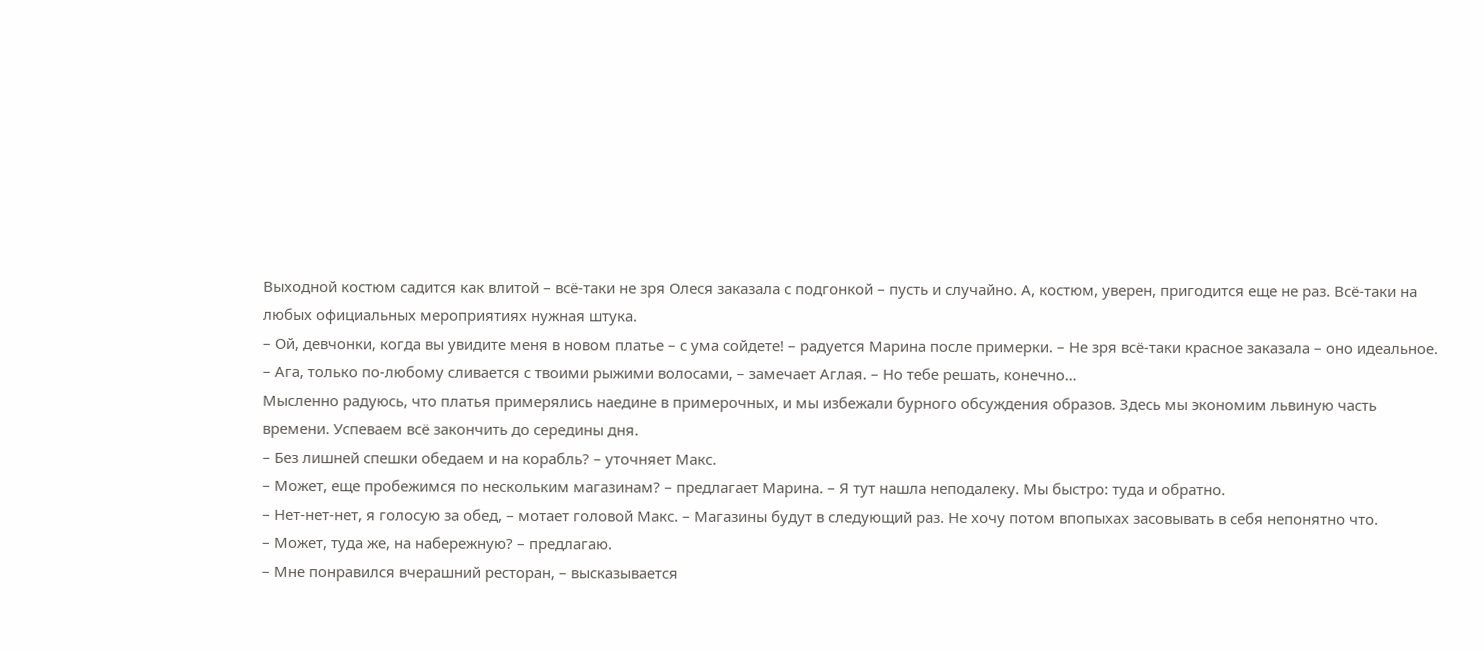Выходной костюм садится как влитой – всё-таки не зря Олеся заказала с подгонкой – пусть и случайно. А, костюм, уверен, пригодится еще не раз. Всё-таки на любых официальных мероприятиях нужная штука.
– Ой, девчонки, когда вы увидите меня в новом платье – с ума сойдете! – радуется Марина после примерки. – Не зря всё-таки красное заказала – оно идеальное.
– Ага, только по-любому сливается с твоими рыжими волосами, – замечает Аглая. – Но тебе решать, конечно…
Мысленно радуюсь, что платья примерялись наедине в примерочных, и мы избежали бурного обсуждения образов. Здесь мы экономим львиную часть времени. Успеваем всё закончить до середины дня.
– Без лишней спешки обедаем и на корабль? – уточняет Макс.
– Может, еще пробежимся по нескольким магазинам? – предлагает Марина. – Я тут нашла неподалеку. Мы быстро: туда и обратно.
– Нет-нет-нет, я голосую за обед, – мотает головой Макс. – Магазины будут в следующий раз. Не хочу потом впопыхах засовывать в себя непонятно что.
– Может, туда же, на набережную? – предлагаю.
– Мне понравился вчерашний ресторан, – высказывается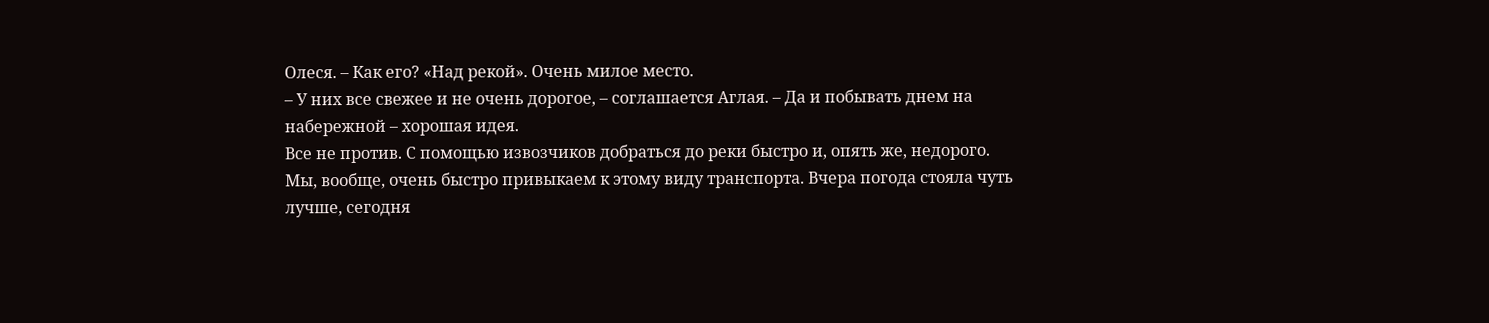Олеся. – Как его? «Над рекой». Очень милое место.
– У них все свежее и не очень дорогое, – соглашается Аглая. – Да и побывать днем на набережной – хорошая идея.
Все не против. С помощью извозчиков добраться до реки быстро и, опять же, недорого. Мы, вообще, очень быстро привыкаем к этому виду транспорта. Вчера погода стояла чуть лучше, сегодня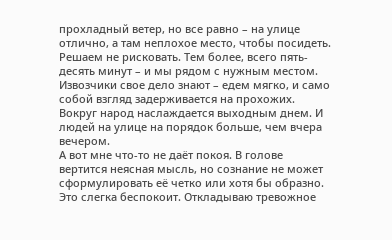прохладный ветер, но все равно – на улице отлично, а там неплохое место, чтобы посидеть. Решаем не рисковать. Тем более, всего пять-десять минут – и мы рядом с нужным местом.
Извозчики свое дело знают – едем мягко, и само собой взгляд задерживается на прохожих. Вокруг народ наслаждается выходным днем. И людей на улице на порядок больше, чем вчера вечером.
А вот мне что-то не даёт покоя. В голове вертится неясная мысль, но сознание не может сформулировать её четко или хотя бы образно. Это слегка беспокоит. Откладываю тревожное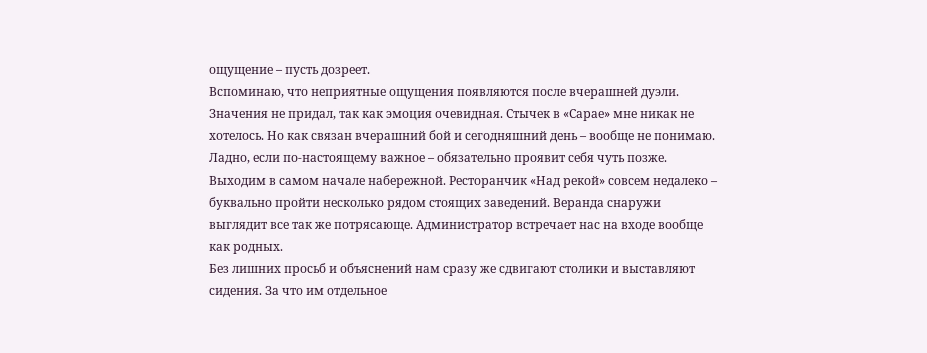ощущение – пусть дозреет.
Вспоминаю, что неприятные ощущения появляются после вчерашней дуэли. Значения не придал, так как эмоция очевидная. Стычек в «Сарае» мне никак не хотелось. Но как связан вчерашний бой и сегодняшний день – вообще не понимаю. Ладно, если по-настоящему важное – обязательно проявит себя чуть позже.
Выходим в самом начале набережной. Ресторанчик «Над рекой» совсем недалеко – буквально пройти несколько рядом стоящих заведений. Веранда снаружи выглядит все так же потрясающе. Администратор встречает нас на входе вообще как родных.
Без лишних просьб и объяснений нам сразу же сдвигают столики и выставляют сидения. За что им отдельное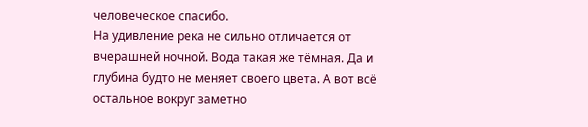человеческое спасибо.
На удивление река не сильно отличается от вчерашней ночной. Вода такая же тёмная. Да и глубина будто не меняет своего цвета. А вот всё остальное вокруг заметно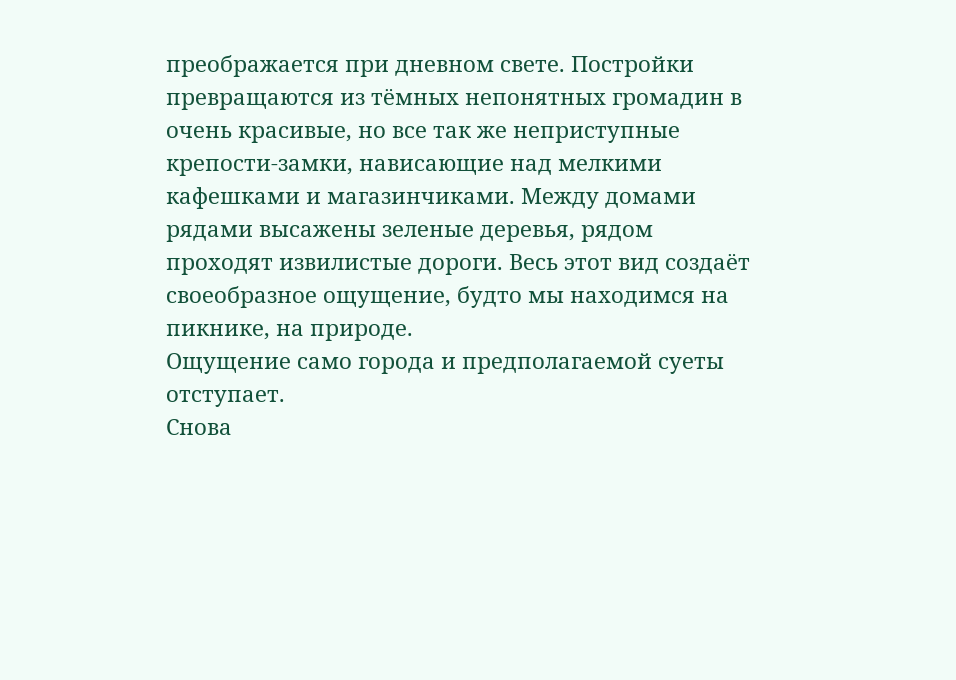преображается при дневном свете. Постройки превращаются из тёмных непонятных громадин в очень красивые, но все так же неприступные крепости-замки, нависающие над мелкими кафешками и магазинчиками. Между домами рядами высажены зеленые деревья, рядом проходят извилистые дороги. Весь этот вид создаёт своеобразное ощущение, будто мы находимся на пикнике, на природе.
Ощущение само города и предполагаемой суеты отступает.
Снова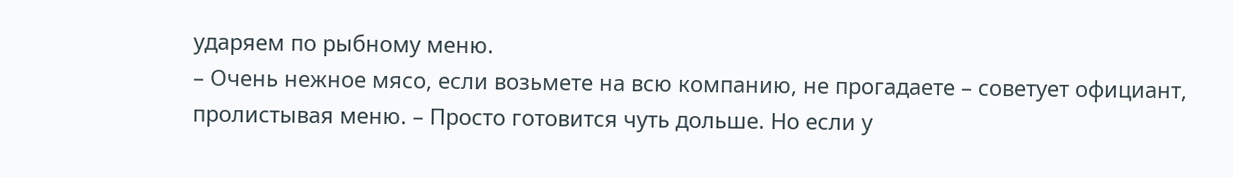ударяем по рыбному меню.
– Очень нежное мясо, если возьмете на всю компанию, не прогадаете – советует официант, пролистывая меню. – Просто готовится чуть дольше. Но если у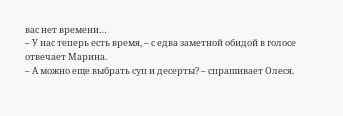вас нет времени…
– У нас теперь есть время, – с едва заметной обидой в голосе отвечает Марина.
– А можно еще выбрать суп и десерты? – спрашивает Олеся.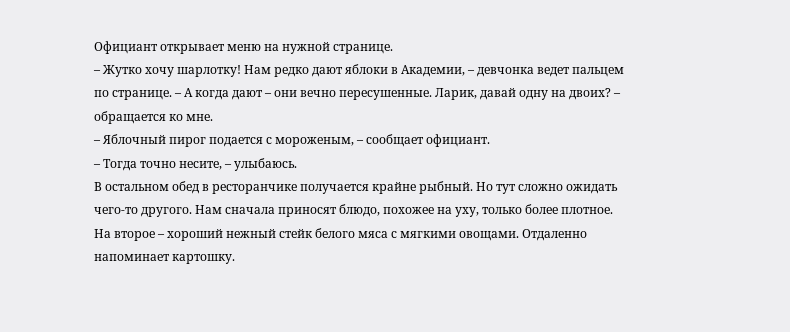Официант открывает меню на нужной странице.
– Жутко хочу шарлотку! Нам редко дают яблоки в Академии, – девчонка ведет пальцем по странице. – А когда дают – они вечно пересушенные. Ларик, давай одну на двоих? – обращается ко мне.
– Яблочный пирог подается с мороженым, – сообщает официант.
– Тогда точно несите, – улыбаюсь.
В остальном обед в ресторанчике получается крайне рыбный. Но тут сложно ожидать чего-то другого. Нам сначала приносят блюдо, похожее на уху, только более плотное. На второе – хороший нежный стейк белого мяса с мягкими овощами. Отдаленно напоминает картошку.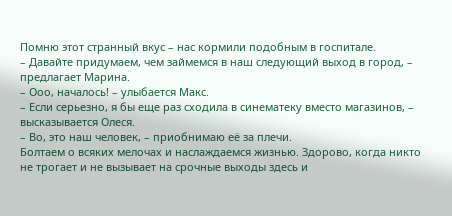Помню этот странный вкус – нас кормили подобным в госпитале.
– Давайте придумаем, чем займемся в наш следующий выход в город, – предлагает Марина.
– Ооо, началось! – улыбается Макс.
– Если серьезно, я бы еще раз сходила в синематеку вместо магазинов, – высказывается Олеся.
– Во, это наш человек, – приобнимаю её за плечи.
Болтаем о всяких мелочах и наслаждаемся жизнью. Здорово, когда никто не трогает и не вызывает на срочные выходы здесь и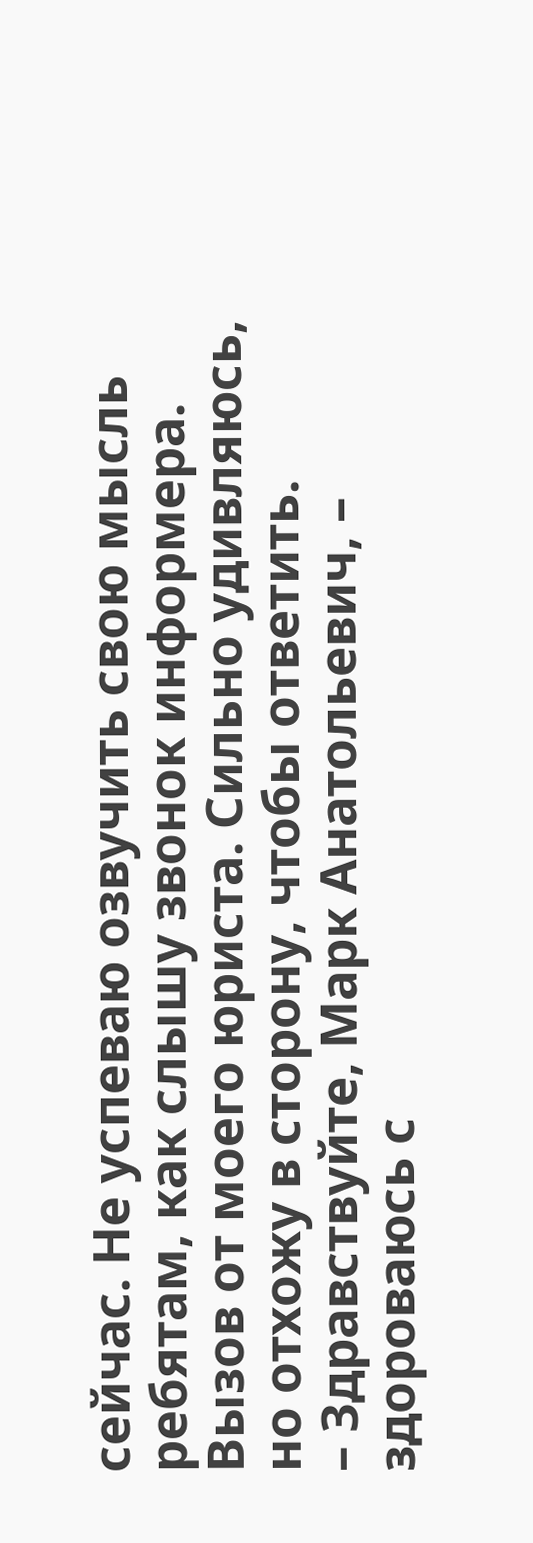сейчас. Не успеваю озвучить свою мысль ребятам, как слышу звонок информера.
Вызов от моего юриста. Сильно удивляюсь, но отхожу в сторону, чтобы ответить.
– Здравствуйте, Марк Анатольевич, – здороваюсь с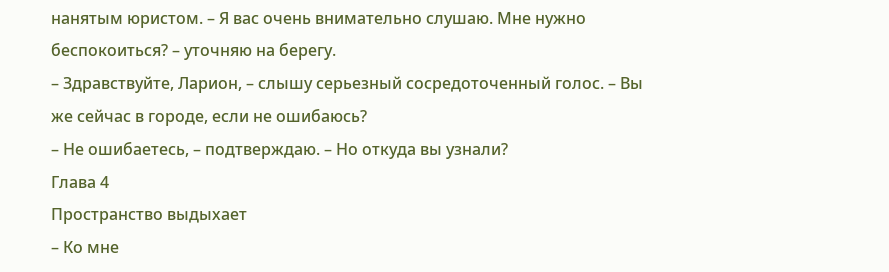нанятым юристом. – Я вас очень внимательно слушаю. Мне нужно беспокоиться? – уточняю на берегу.
– Здравствуйте, Ларион, – слышу серьезный сосредоточенный голос. – Вы же сейчас в городе, если не ошибаюсь?
– Не ошибаетесь, – подтверждаю. – Но откуда вы узнали?
Глава 4
Пространство выдыхает
– Ко мне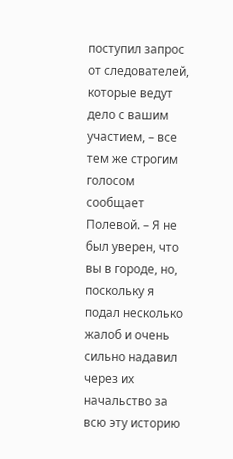поступил запрос от следователей, которые ведут дело с вашим участием, – все тем же строгим голосом сообщает Полевой. – Я не был уверен, что вы в городе, но, поскольку я подал несколько жалоб и очень сильно надавил через их начальство за всю эту историю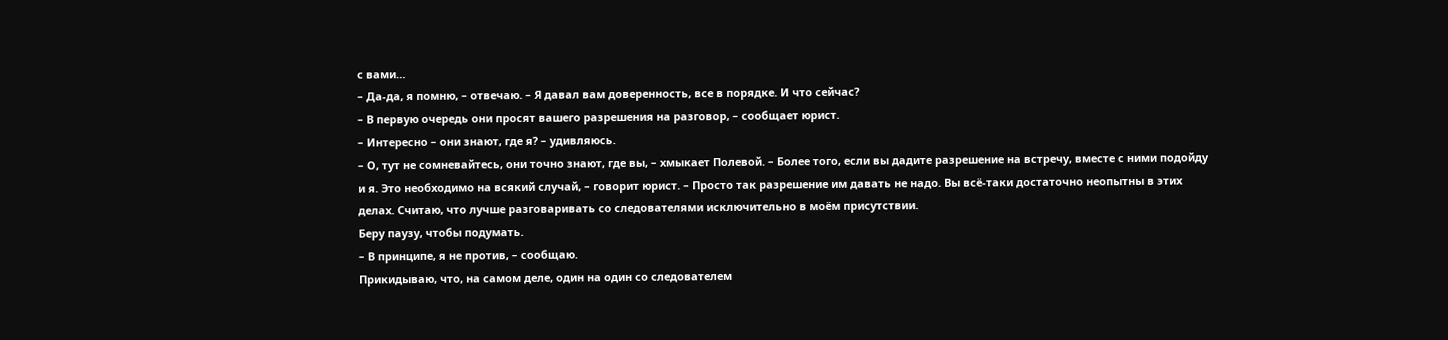с вами…
– Да-да, я помню, – отвечаю. – Я давал вам доверенность, все в порядке. И что сейчас?
– В первую очередь они просят вашего разрешения на разговор, – сообщает юрист.
– Интересно – они знают, где я? – удивляюсь.
– О, тут не сомневайтесь, они точно знают, где вы, – хмыкает Полевой. – Более того, если вы дадите разрешение на встречу, вместе с ними подойду и я. Это необходимо на всякий случай, – говорит юрист. – Просто так разрешение им давать не надо. Вы всё-таки достаточно неопытны в этих делах. Считаю, что лучше разговаривать со следователями исключительно в моём присутствии.
Беру паузу, чтобы подумать.
– В принципе, я не против, – сообщаю.
Прикидываю, что, на самом деле, один на один со следователем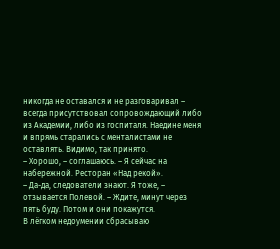никогда не оставался и не разговаривал – всегда присутствовал сопровождающий либо из Академии, либо из госпиталя. Наедине меня и впрямь старались с менталистами не оставлять. Видимо, так принято.
– Хорошо, – соглашаюсь. – Я сейчас на набережной. Ресторан «Над рекой».
– Да-да, следователи знают. Я тоже, – отзывается Полевой. – Ждите, минут через пять буду. Потом и они покажутся.
В лёгком недоумении сбрасываю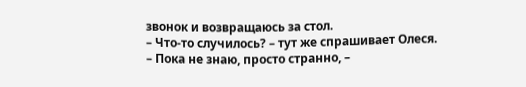звонок и возвращаюсь за стол.
– Что-то случилось? – тут же спрашивает Олеся.
– Пока не знаю, просто странно, –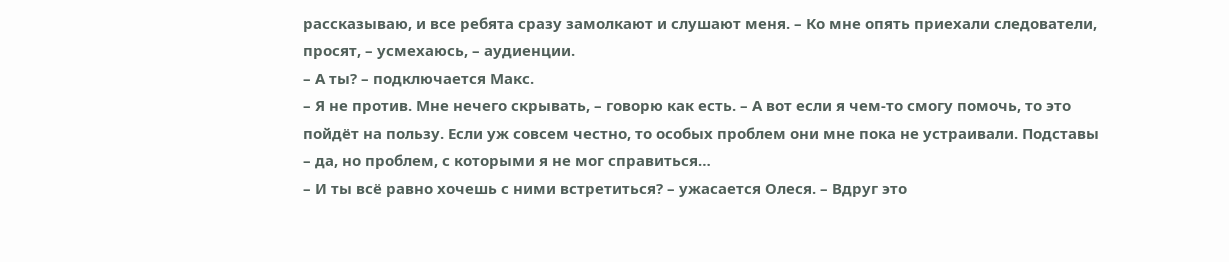рассказываю, и все ребята сразу замолкают и слушают меня. – Ко мне опять приехали следователи, просят, – усмехаюсь, – аудиенции.
– А ты? – подключается Макс.
– Я не против. Мне нечего скрывать, – говорю как есть. – А вот если я чем-то смогу помочь, то это пойдёт на пользу. Если уж совсем честно, то особых проблем они мне пока не устраивали. Подставы – да, но проблем, с которыми я не мог справиться…
– И ты всё равно хочешь с ними встретиться? – ужасается Олеся. – Вдруг это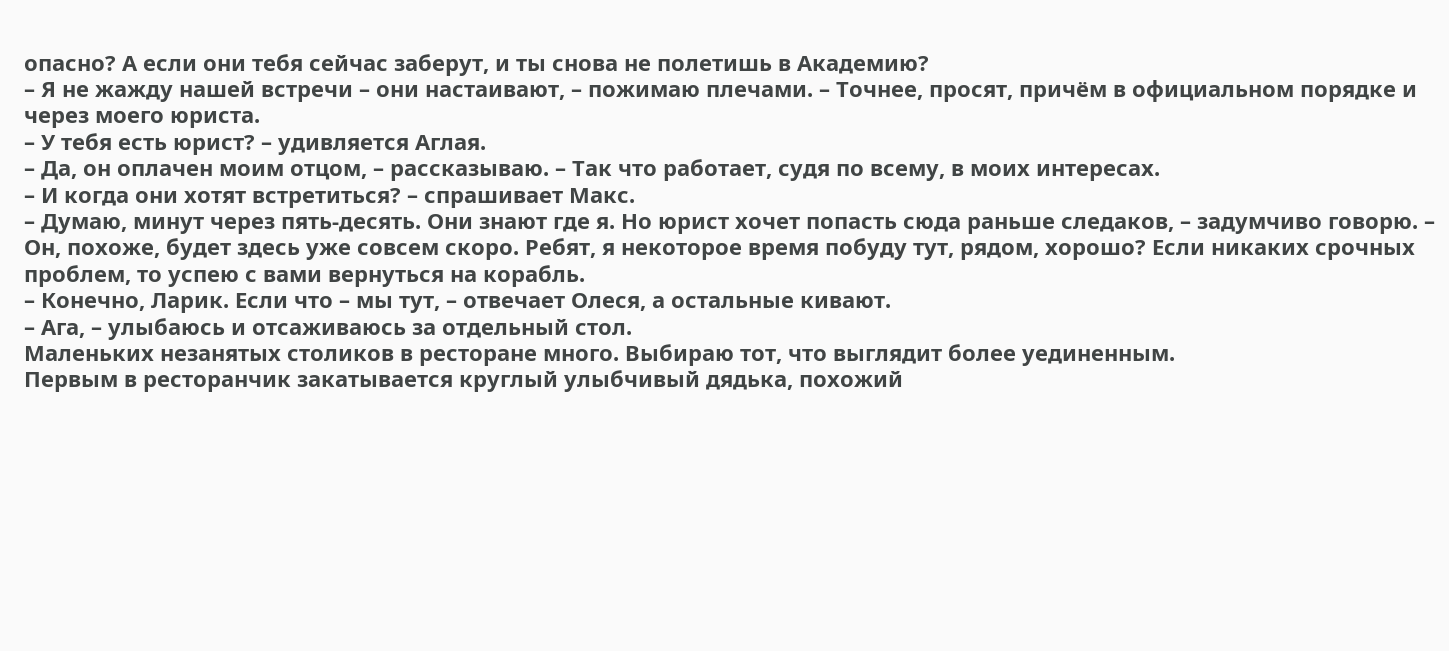опасно? А если они тебя сейчас заберут, и ты снова не полетишь в Академию?
– Я не жажду нашей встречи – они настаивают, – пожимаю плечами. – Точнее, просят, причём в официальном порядке и через моего юриста.
– У тебя есть юрист? – удивляется Аглая.
– Да, он оплачен моим отцом, – рассказываю. – Так что работает, судя по всему, в моих интересах.
– И когда они хотят встретиться? – спрашивает Макс.
– Думаю, минут через пять-десять. Они знают где я. Но юрист хочет попасть сюда раньше следаков, – задумчиво говорю. – Он, похоже, будет здесь уже совсем скоро. Ребят, я некоторое время побуду тут, рядом, хорошо? Если никаких срочных проблем, то успею с вами вернуться на корабль.
– Конечно, Ларик. Если что – мы тут, – отвечает Олеся, а остальные кивают.
– Ага, – улыбаюсь и отсаживаюсь за отдельный стол.
Маленьких незанятых столиков в ресторане много. Выбираю тот, что выглядит более уединенным.
Первым в ресторанчик закатывается круглый улыбчивый дядька, похожий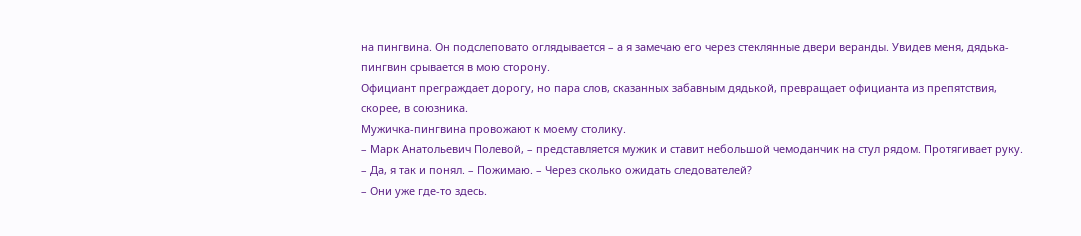на пингвина. Он подслеповато оглядывается – а я замечаю его через стеклянные двери веранды. Увидев меня, дядька-пингвин срывается в мою сторону.
Официант преграждает дорогу, но пара слов, сказанных забавным дядькой, превращает официанта из препятствия, скорее, в союзника.
Мужичка-пингвина провожают к моему столику.
– Марк Анатольевич Полевой, – представляется мужик и ставит небольшой чемоданчик на стул рядом. Протягивает руку.
– Да, я так и понял. – Пожимаю. – Через сколько ожидать следователей?
– Они уже где-то здесь.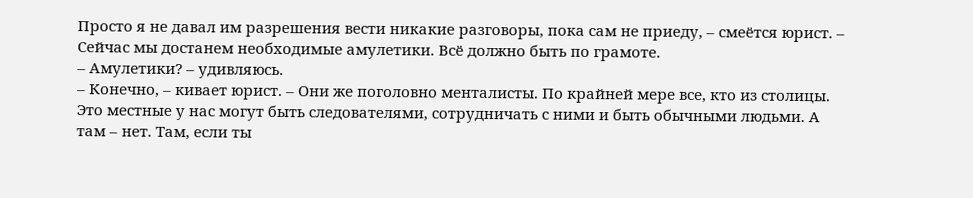Просто я не давал им разрешения вести никакие разговоры, пока сам не приеду, – смеётся юрист. – Сейчас мы достанем необходимые амулетики. Всё должно быть по грамоте.
– Амулетики? – удивляюсь.
– Конечно, – кивает юрист. – Они же поголовно менталисты. По крайней мере все, кто из столицы. Это местные у нас могут быть следователями, сотрудничать с ними и быть обычными людьми. А там – нет. Там, если ты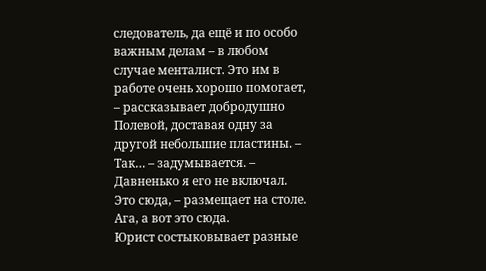следователь, да ещё и по особо важным делам – в любом случае менталист. Это им в работе очень хорошо помогает, – рассказывает добродушно Полевой, доставая одну за другой небольшие пластины. – Так… – задумывается. – Давненько я его не включал. Это сюда, – размещает на столе. Ага, а вот это сюда.
Юрист состыковывает разные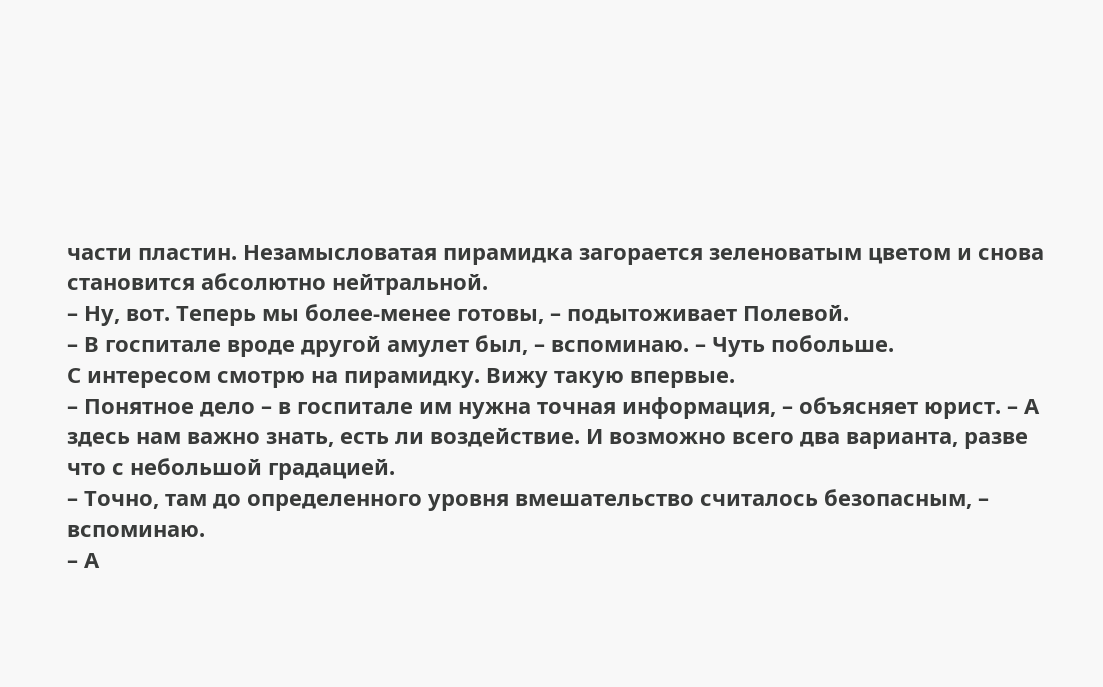части пластин. Незамысловатая пирамидка загорается зеленоватым цветом и снова становится абсолютно нейтральной.
– Ну, вот. Теперь мы более-менее готовы, – подытоживает Полевой.
– В госпитале вроде другой амулет был, – вспоминаю. – Чуть побольше.
С интересом смотрю на пирамидку. Вижу такую впервые.
– Понятное дело – в госпитале им нужна точная информация, – объясняет юрист. – А здесь нам важно знать, есть ли воздействие. И возможно всего два варианта, разве что с небольшой градацией.
– Точно, там до определенного уровня вмешательство считалось безопасным, – вспоминаю.
– А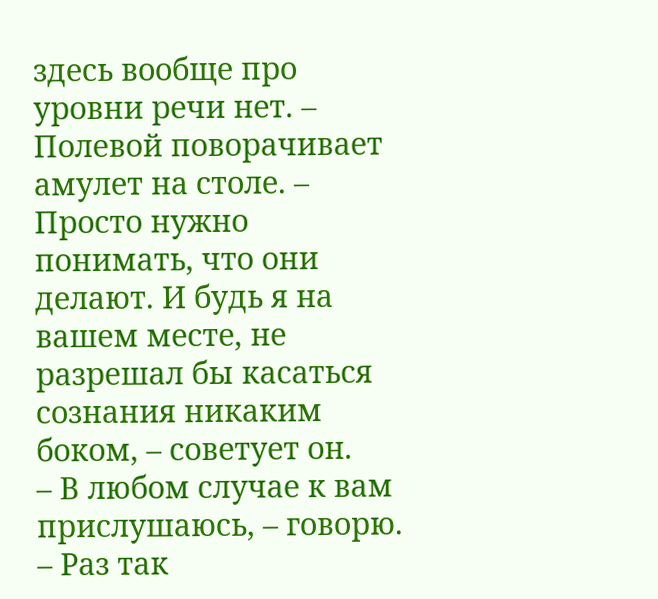здесь вообще про уровни речи нет. – Полевой поворачивает амулет на столе. – Просто нужно понимать, что они делают. И будь я на вашем месте, не разрешал бы касаться сознания никаким боком, – советует он.
– В любом случае к вам прислушаюсь, – говорю. – Раз так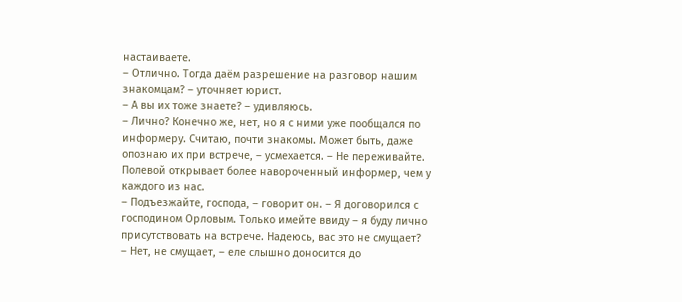настаиваете.
– Отлично. Тогда даём разрешение на разговор нашим знакомцам? – уточняет юрист.
– А вы их тоже знаете? – удивляюсь.
– Лично? Конечно же, нет, но я с ними уже пообщался по информеру. Считаю, почти знакомы. Может быть, даже опознаю их при встрече, – усмехается. – Не переживайте.
Полевой открывает более навороченный информер, чем у каждого из нас.
– Подъезжайте, господа, – говорит он. – Я договорился с господином Орловым. Только имейте ввиду – я буду лично присутствовать на встрече. Надеюсь, вас это не смущает?
– Нет, не смущает, – еле слышно доносится до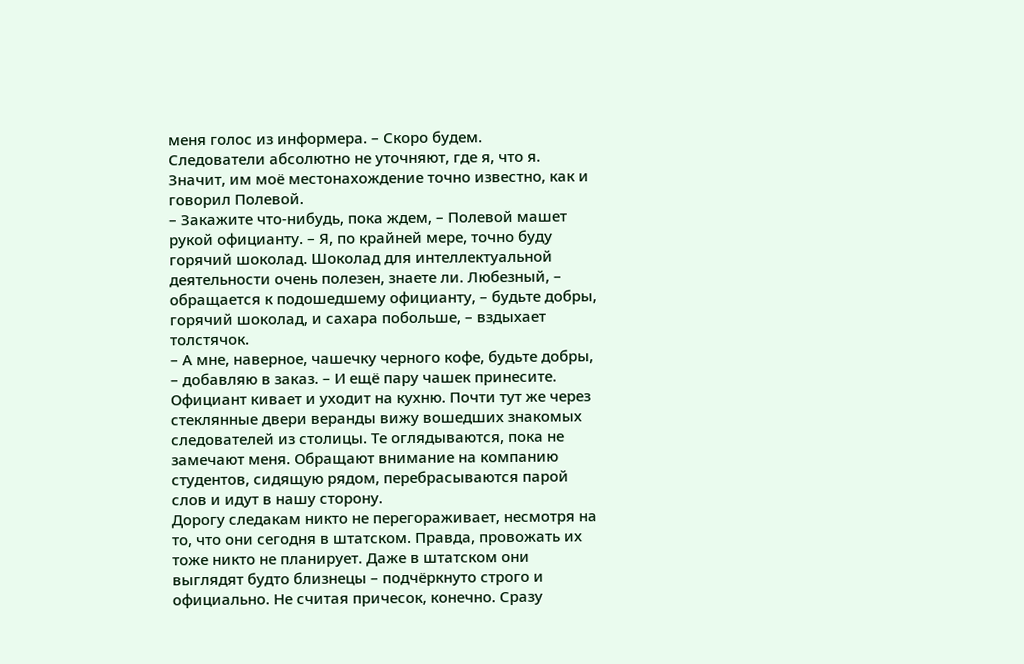меня голос из информера. – Скоро будем.
Следователи абсолютно не уточняют, где я, что я. Значит, им моё местонахождение точно известно, как и говорил Полевой.
– Закажите что-нибудь, пока ждем, – Полевой машет рукой официанту. – Я, по крайней мере, точно буду горячий шоколад. Шоколад для интеллектуальной деятельности очень полезен, знаете ли. Любезный, – обращается к подошедшему официанту, – будьте добры, горячий шоколад, и сахара побольше, – вздыхает толстячок.
– А мне, наверное, чашечку черного кофе, будьте добры, – добавляю в заказ. – И ещё пару чашек принесите.
Официант кивает и уходит на кухню. Почти тут же через стеклянные двери веранды вижу вошедших знакомых следователей из столицы. Те оглядываются, пока не замечают меня. Обращают внимание на компанию студентов, сидящую рядом, перебрасываются парой слов и идут в нашу сторону.
Дорогу следакам никто не перегораживает, несмотря на то, что они сегодня в штатском. Правда, провожать их тоже никто не планирует. Даже в штатском они выглядят будто близнецы – подчёркнуто строго и официально. Не считая причесок, конечно. Сразу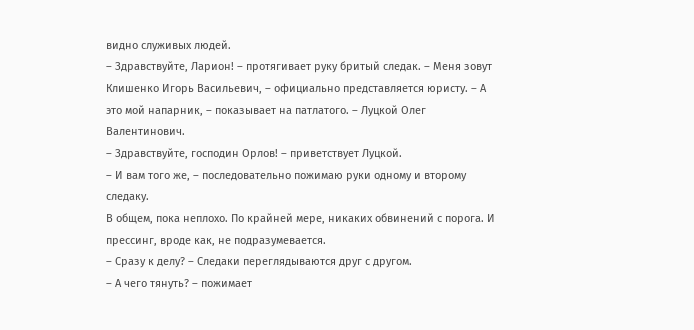видно служивых людей.
– Здравствуйте, Ларион! – протягивает руку бритый следак. – Меня зовут Клишенко Игорь Васильевич, – официально представляется юристу. – А это мой напарник, – показывает на патлатого. – Луцкой Олег Валентинович.
– Здравствуйте, господин Орлов! – приветствует Луцкой.
– И вам того же, – последовательно пожимаю руки одному и второму следаку.
В общем, пока неплохо. По крайней мере, никаких обвинений с порога. И прессинг, вроде как, не подразумевается.
– Сразу к делу? – Следаки переглядываются друг с другом.
– А чего тянуть? – пожимает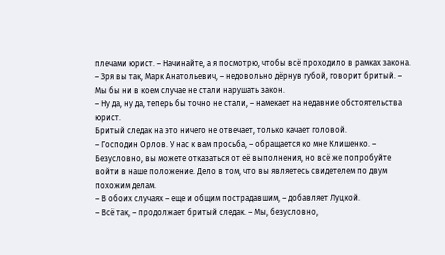плечами юрист. – Начинайте, а я посмотрю, чтобы всё проходило в рамках закона.
– Зря вы так, Марк Анатольевич, – недовольно дёрнув губой, говорит бритый. – Мы бы ни в коем случае не стали нарушать закон.
– Ну да, ну да, теперь бы точно не стали, – намекает на недавние обстоятельства юрист.
Бритый следак на это ничего не отвечает, только качает головой.
– Господин Орлов. У нас к вам просьба, – обращается ко мне Клишенко. – Безусловно, вы можете отказаться от её выполнения, но всё же попробуйте войти в наше положение. Дело в том, что вы являетесь свидетелем по двум похожим делам.
– В обоих случаях – еще и общим пострадавшим, – добавляет Луцкой.
– Всё так, – продолжает бритый следак. – Мы, безусловно,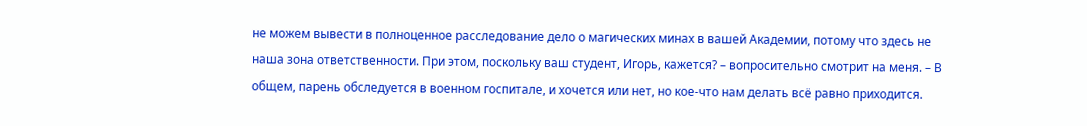не можем вывести в полноценное расследование дело о магических минах в вашей Академии, потому что здесь не наша зона ответственности. При этом, поскольку ваш студент, Игорь, кажется? – вопросительно смотрит на меня. – В общем, парень обследуется в военном госпитале, и хочется или нет, но кое-что нам делать всё равно приходится.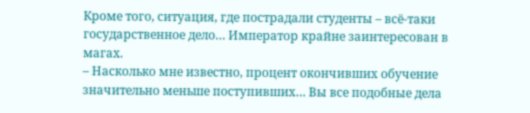Кроме того, ситуация, где пострадали студенты – всё-таки государственное дело… Император крайне заинтересован в магах.
– Насколько мне известно, процент окончивших обучение значительно меньше поступивших… Вы все подобные дела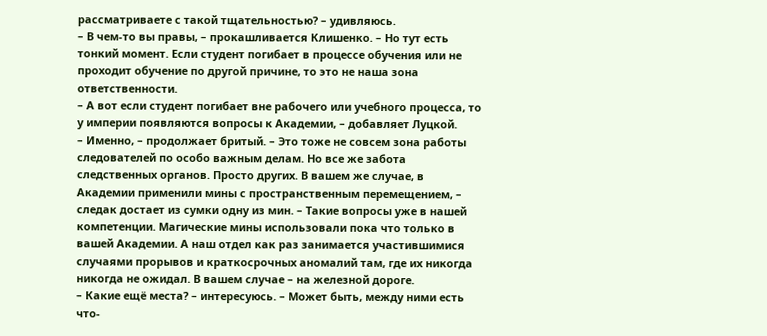рассматриваете с такой тщательностью? – удивляюсь.
– В чем-то вы правы, – прокашливается Клишенко. – Но тут есть тонкий момент. Если студент погибает в процессе обучения или не проходит обучение по другой причине, то это не наша зона ответственности.
– А вот если студент погибает вне рабочего или учебного процесса, то у империи появляются вопросы к Академии, – добавляет Луцкой.
– Именно, – продолжает бритый. – Это тоже не совсем зона работы следователей по особо важным делам. Но все же забота следственных органов. Просто других. В вашем же случае, в Академии применили мины с пространственным перемещением, – следак достает из сумки одну из мин. – Такие вопросы уже в нашей компетенции. Магические мины использовали пока что только в вашей Академии. А наш отдел как раз занимается участившимися случаями прорывов и краткосрочных аномалий там, где их никогда никогда не ожидал. В вашем случае – на железной дороге.
– Какие ещё места? – интересуюсь. – Может быть, между ними есть что-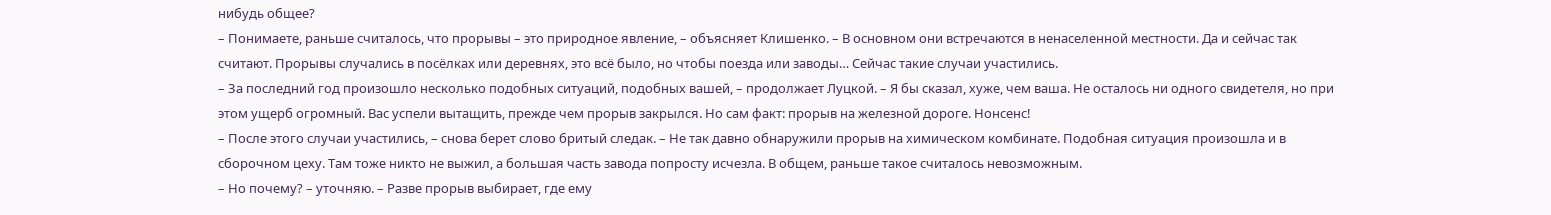нибудь общее?
– Понимаете, раньше считалось, что прорывы – это природное явление, – объясняет Клишенко. – В основном они встречаются в ненаселенной местности. Да и сейчас так считают. Прорывы случались в посёлках или деревнях, это всё было, но чтобы поезда или заводы… Сейчас такие случаи участились.
– За последний год произошло несколько подобных ситуаций, подобных вашей, – продолжает Луцкой. – Я бы сказал, хуже, чем ваша. Не осталось ни одного свидетеля, но при этом ущерб огромный. Вас успели вытащить, прежде чем прорыв закрылся. Но сам факт: прорыв на железной дороге. Нонсенс!
– После этого случаи участились, – снова берет слово бритый следак. – Не так давно обнаружили прорыв на химическом комбинате. Подобная ситуация произошла и в сборочном цеху. Там тоже никто не выжил, а большая часть завода попросту исчезла. В общем, раньше такое считалось невозможным.
– Но почему? – уточняю. – Разве прорыв выбирает, где ему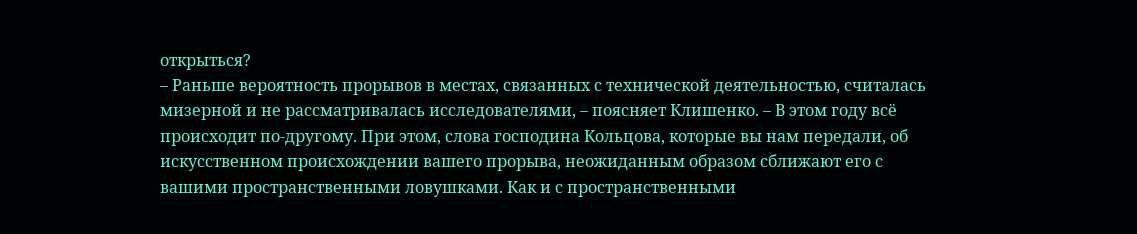открыться?
– Раньше вероятность прорывов в местах, связанных с технической деятельностью, считалась мизерной и не рассматривалась исследователями, – поясняет Клишенко. – В этом году всё происходит по-другому. При этом, слова господина Кольцова, которые вы нам передали, об искусственном происхождении вашего прорыва, неожиданным образом сближают его с вашими пространственными ловушками. Как и с пространственными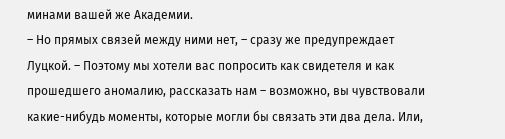минами вашей же Академии.
– Но прямых связей между ними нет, – сразу же предупреждает Луцкой. – Поэтому мы хотели вас попросить как свидетеля и как прошедшего аномалию, рассказать нам – возможно, вы чувствовали какие-нибудь моменты, которые могли бы связать эти два дела. Или,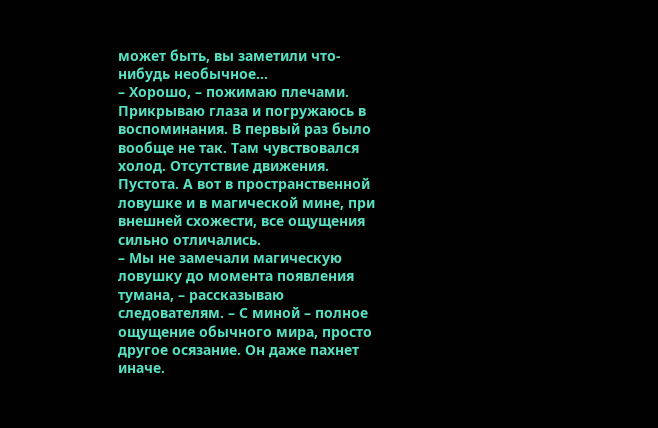может быть, вы заметили что-нибудь необычное…
– Хорошо, – пожимаю плечами.
Прикрываю глаза и погружаюсь в воспоминания. В первый раз было вообще не так. Там чувствовался холод. Отсутствие движения. Пустота. А вот в пространственной ловушке и в магической мине, при внешней схожести, все ощущения сильно отличались.
– Мы не замечали магическую ловушку до момента появления тумана, – рассказываю следователям. – С миной – полное ощущение обычного мира, просто другое осязание. Он даже пахнет иначе.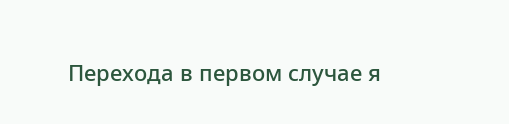Перехода в первом случае я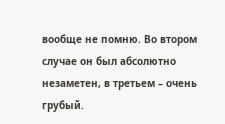вообще не помню. Во втором случае он был абсолютно незаметен, в третьем – очень грубый.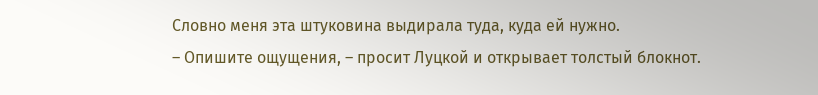Словно меня эта штуковина выдирала туда, куда ей нужно.
– Опишите ощущения, – просит Луцкой и открывает толстый блокнот.